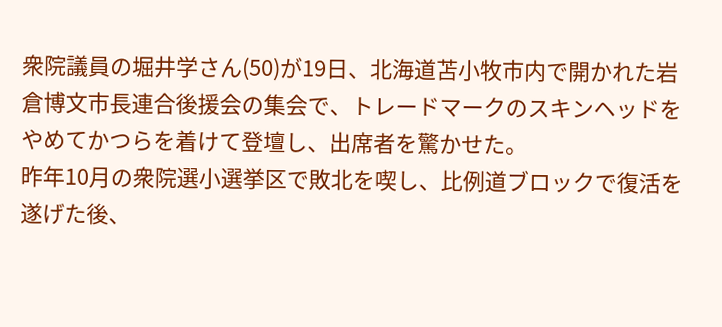衆院議員の堀井学さん(50)が19日、北海道苫小牧市内で開かれた岩倉博文市長連合後援会の集会で、トレードマークのスキンヘッドをやめてかつらを着けて登壇し、出席者を驚かせた。
昨年10月の衆院選小選挙区で敗北を喫し、比例道ブロックで復活を遂げた後、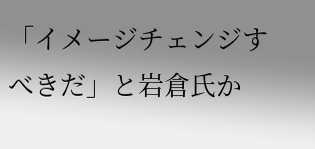「イメージチェンジすべきだ」と岩倉氏か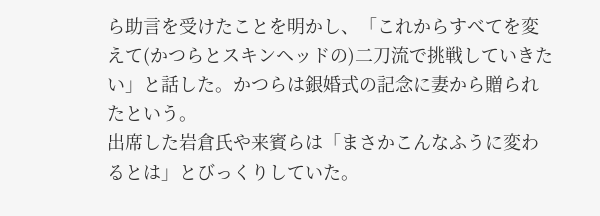ら助言を受けたことを明かし、「これからすべてを変えて(かつらとスキンヘッドの)二刀流で挑戦していきたい」と話した。かつらは銀婚式の記念に妻から贈られたという。
出席した岩倉氏や来賓らは「まさかこんなふうに変わるとは」とびっくりしていた。